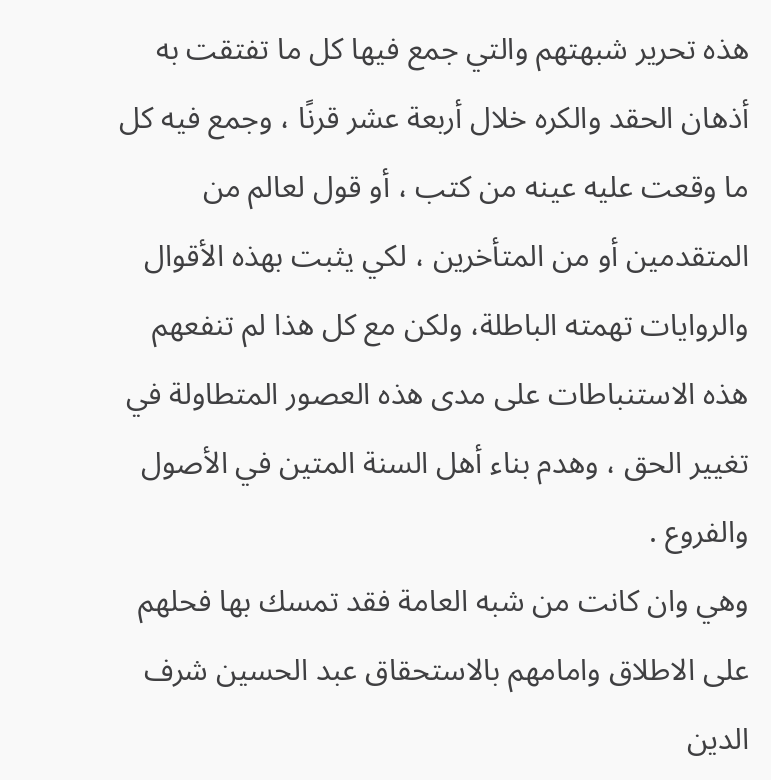هذه تحرير شبهتهم والتي جمع فيها كل ما تفتقت به أذهان الحقد والكره خلال أربعة عشر قرنًا ، وجمع فيه كل ما وقعت عليه عينه من كتب ، أو قول لعالم من المتقدمين أو من المتأخرين ، لكي يثبت بهذه الأقوال والروايات تهمته الباطلة، ولكن مع كل هذا لم تنفعهم هذه الاستنباطات على مدى هذه العصور المتطاولة في تغيير الحق ، وهدم بناء أهل السنة المتين في الأصول والفروع .
وهي وان كانت من شبه العامة فقد تمسك بها فحلهم على الاطلاق وامامهم بالاستحقاق عبد الحسين شرف الدين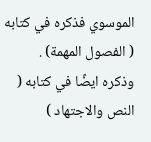الموسوي فذكره في كتابه ( الفصول المهمة) .
وذكره ايضًا في كتابه ( النص والاجتهاد )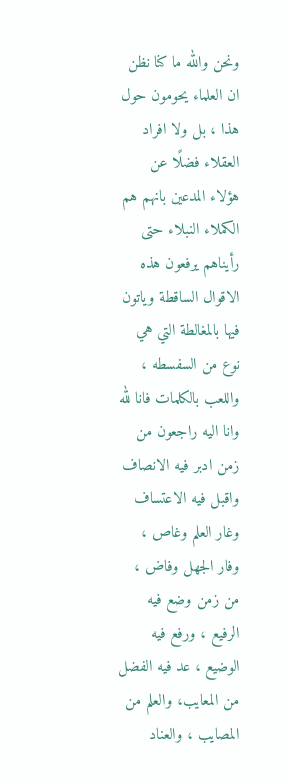ونحن والله ما كنا نظن ان العلماء يحومون حول هذا ، بل ولا افراد العقلاء فضلًا عن هؤلاء المدعين بانهم هم الكملاء النبلاء حتى رأيناهم يرفعون هذه الاقوال الساقطة وياتون فيها بالمغالطة التي هي نوع من السفسطه ، واللعب بالكلمات فانا لله وانا اليه راجعون من زمن ادبر فيه الانصاف واقبل فيه الاعتساف وغار العلم وغاص ، وفار الجهل وفاض ، من زمن وضع فيه الرفيع ، ورفع فيه الوضيع ، عد فيه الفضل من المعايب، والعلم من المصايب ، والعناد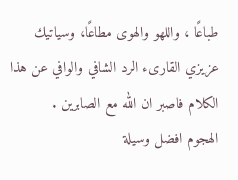طباعًا ، واللهو والهوى مطاعًا، وسياتيك عزيزي القارىء الرد الشافي والوافي عن هذا الكلام فاصبر ان الله مع الصابرين .
الهجوم افضل وسيلة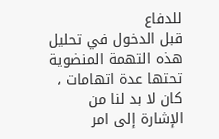للدفاع
قبل الدخول في تحليل هذه التهمة المنضوية تحتها عدة اتهامات ، كان لا بد لنا من الإشارة إلى امر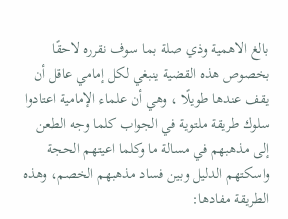بالغ الاهمية وذي صلة بما سوف نقرره لاحقًا بخصوص هذه القضية ينبغي لكل إمامي عاقل أن يقف عندها طويلًا ، وهي أن علماء الإمامية اعتادوا سلوك طريقة ملتوية في الجواب كلما وجه الطعن إلى مذهبهم في مسالة ما وكلما اعيتهم الحجة واسكتهم الدليل وبين فساد مذهبهم الخصم، وهذه الطريقة مفادها: